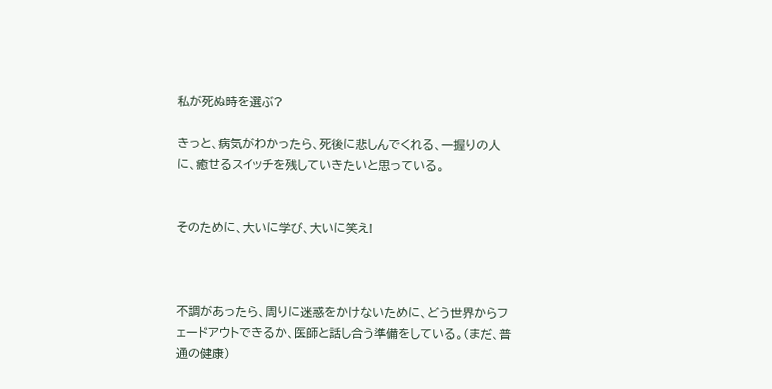私が死ぬ時を選ぶ?

きっと、病気がわかったら、死後に悲しんでくれる、一握りの人に、癒せるスイッチを残していきたいと思っている。


そのために、大いに学び、大いに笑え!



不調があったら、周りに迷惑をかけないために、どう世界からフェードアウトできるか、医師と話し合う準備をしている。(まだ、普通の健康)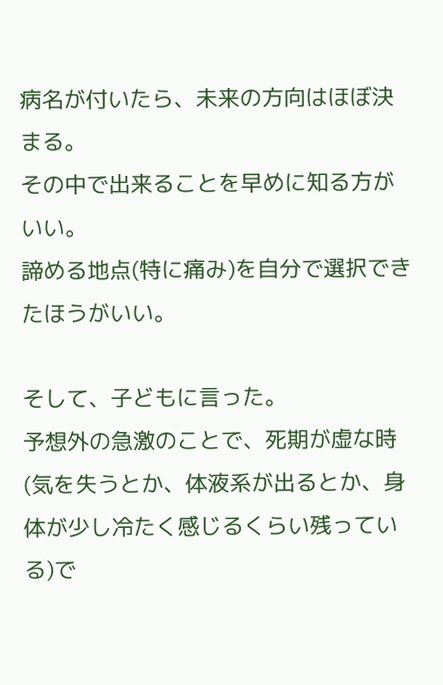病名が付いたら、未来の方向はほぼ決まる。
その中で出来ることを早めに知る方がいい。
諦める地点(特に痛み)を自分で選択できたほうがいい。

そして、子どもに言った。
予想外の急激のことで、死期が虚な時(気を失うとか、体液系が出るとか、身体が少し冷たく感じるくらい残っている)で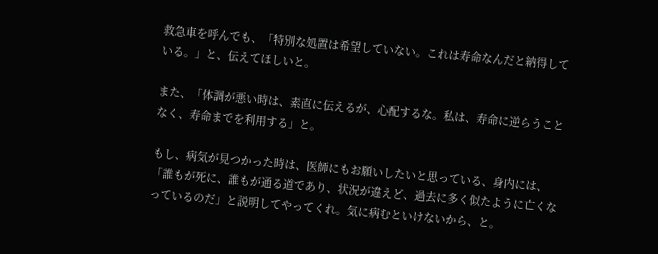救急車を呼んでも、「特別な処置は希望していない。これは寿命なんだと納得している。」と、伝えてほしいと。

また、「体調が悪い時は、素直に伝えるが、心配するな。私は、寿命に逆らうことなく、寿命までを利用する」と。

もし、病気が見つかった時は、医師にもお願いしたいと思っている、身内には、「誰もが死に、誰もが通る道であり、状況が違えど、過去に多く似たように亡くなっているのだ」と説明してやってくれ。気に病むといけないから、と。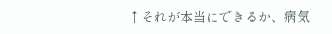↑それが本当にできるか、病気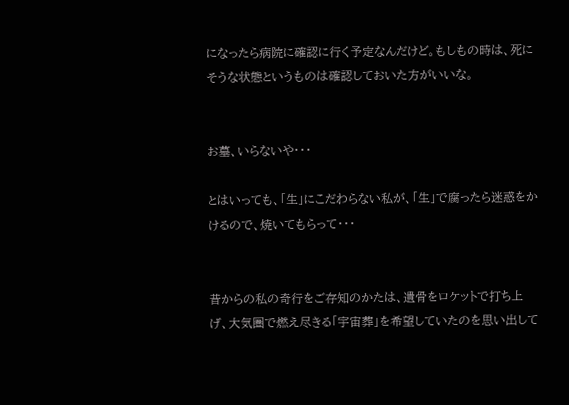になったら病院に確認に行く予定なんだけど。もしもの時は、死にそうな状態というものは確認しておいた方がいいな。


お墓、いらないや・・・

とはいっても、「生」にこだわらない私が、「生」で腐ったら迷惑をかけるので、焼いてもらって・・・


昔からの私の奇行をご存知のかたは、遺骨をロケットで打ち上げ、大気圏で燃え尽きる「宇宙葬」を希望していたのを思い出して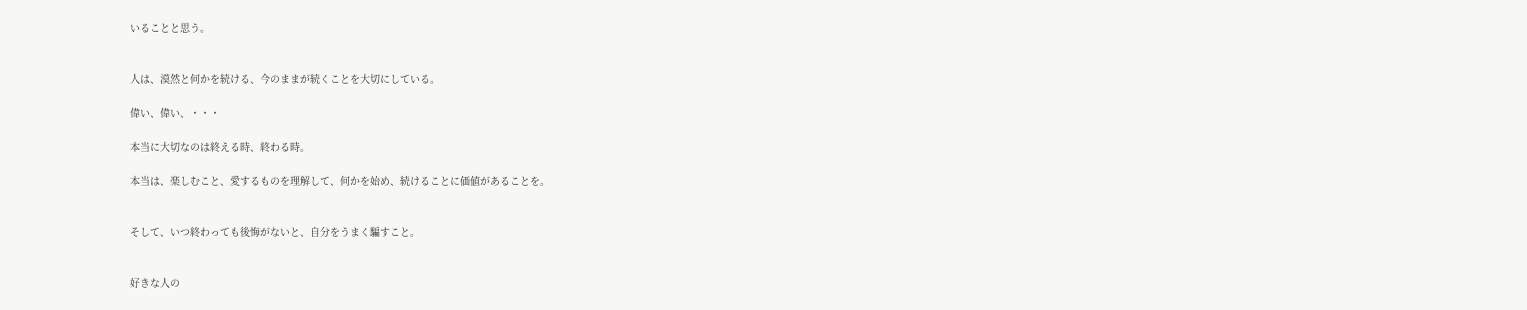いることと思う。


人は、漠然と何かを続ける、今のままが続くことを大切にしている。

偉い、偉い、・・・

本当に大切なのは終える時、終わる時。

本当は、楽しむこと、愛するものを理解して、何かを始め、続けることに価値があることを。


そして、いつ終わっても後悔がないと、自分をうまく騙すこと。


好きな人の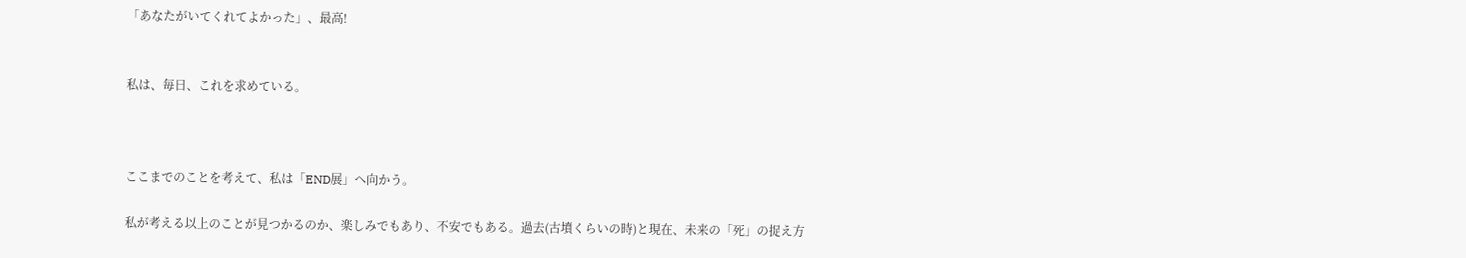「あなたがいてくれてよかった」、最高!


私は、毎日、これを求めている。



ここまでのことを考えて、私は「END展」へ向かう。

私が考える以上のことが見つかるのか、楽しみでもあり、不安でもある。過去(古墳くらいの時)と現在、未来の「死」の捉え方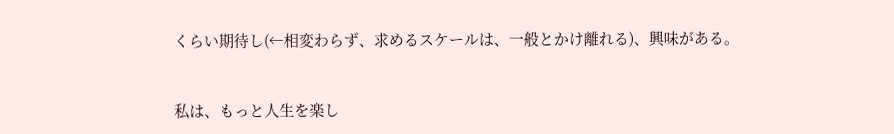くらい期待し(←相変わらず、求めるスケールは、一般とかけ離れる)、興味がある。


私は、もっと人生を楽し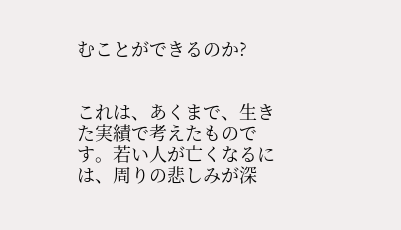むことができるのか?


これは、あくまで、生きた実績で考えたものです。若い人が亡くなるには、周りの悲しみが深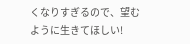くなりすぎるので、望むように生きてほしい!